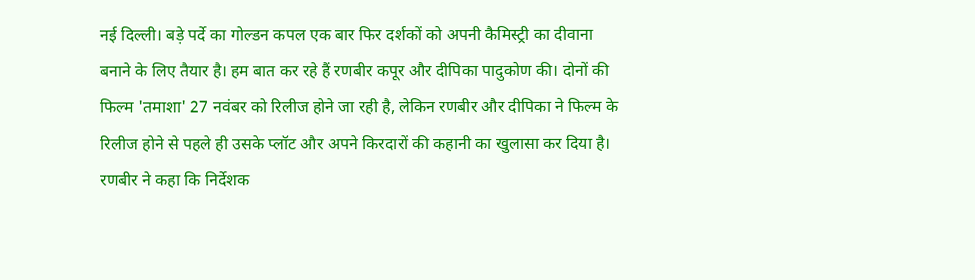नई दिल्ली। बड़े पर्दे का गोल्डन कपल एक बार फिर दर्शकों को अपनी कैमिस्ट्री का दीवाना बनाने के लिए तैयार है। हम बात कर रहे हैं रणबीर कपूर और दीपिका पादुकोण की। दोनों की फिल्म 'तमाशा' 27 नवंबर को रिलीज होने जा रही है, लेकिन रणबीर और दीपिका ने फिल्म के रिलीज होने से पहले ही उसके प्लॉट और अपने किरदारों की कहानी का खुलासा कर दिया है।
रणबीर ने कहा कि निर्देशक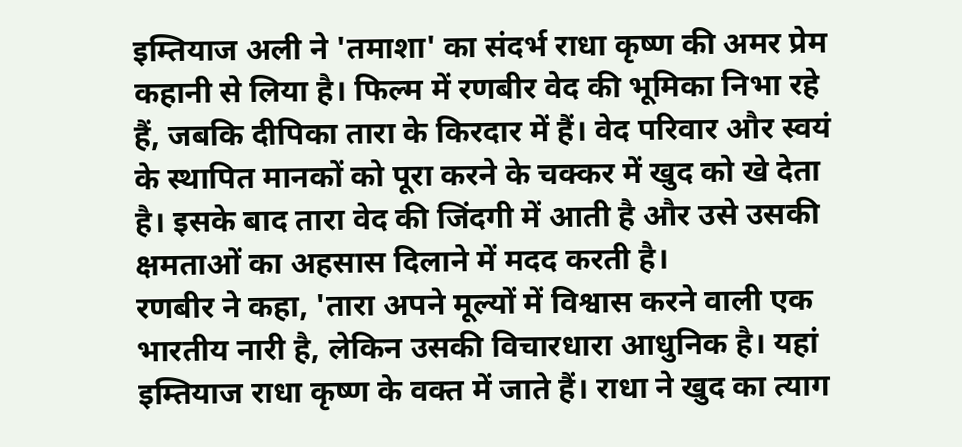इम्तियाज अली ने 'तमाशा' का संदर्भ राधा कृष्ण की अमर प्रेम कहानी से लिया है। फिल्म में रणबीर वेद की भूमिका निभा रहे हैं, जबकि दीपिका तारा के किरदार में हैं। वेद परिवार और स्वयं के स्थापित मानकों को पूरा करने के चक्कर में खुद को खे देता है। इसके बाद तारा वेद की जिंदगी में आती है और उसे उसकी क्षमताओं का अहसास दिलाने में मदद करती है।
रणबीर ने कहा, 'तारा अपने मूल्यों में विश्वास करने वाली एक भारतीय नारी है, लेकिन उसकी विचारधारा आधुनिक है। यहां इम्तियाज राधा कृष्ण के वक्त में जाते हैं। राधा ने खुद का त्याग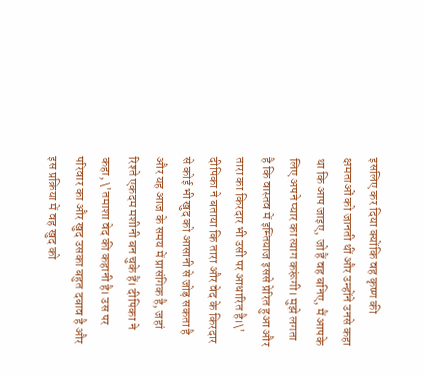इसलिए कर दिया क्योंकि वह कृष्ण की क्षमताओं को जानती थीं और उन्होंने उनसे कहा था कि आप जाइए, जो हैं वह बनिए, मैं आपके लिए अपने प्यार का त्याग करूंगी। मुझे लगता है कि वास्तव में इम्तियाज इससे प्रेरित हुआ और तारा का किरदार भी उसी पर आधारित है।\'
दीपिका ने बताया कि तारा और वेद के किरदार से कोई भी खुद को आसानी से जोड़ सकता है और यह आज के समय में प्रासंगिक है, जहां रिश्ते एकदम मशीनी बन चुके हैं। दीपिका ने कहा, \'तमाशा वेद की कहानी है। उस पर परिवार का और खुद उसका बहुत दबाव है और इस प्रक्रिया में वह खुद को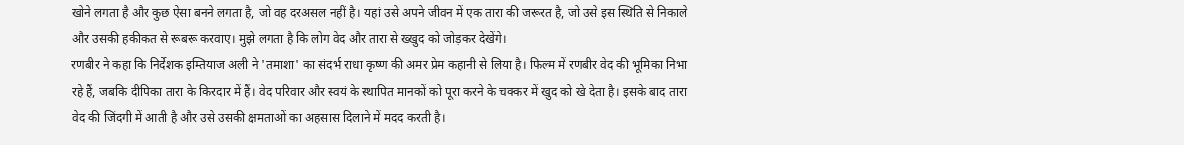खोने लगता है और कुछ ऐसा बनने लगता है, जो वह दरअसल नहीं है। यहां उसे अपने जीवन में एक तारा की जरूरत है, जो उसे इस स्थिति से निकाले और उसकी हकीकत से रूबरू करवाए। मुझे लगता है कि लोग वेद और तारा से ख्खुद को जोड़कर देखेंगे।
रणबीर ने कहा कि निर्देशक इम्तियाज अली ने 'तमाशा' का संदर्भ राधा कृष्ण की अमर प्रेम कहानी से लिया है। फिल्म में रणबीर वेद की भूमिका निभा रहे हैं, जबकि दीपिका तारा के किरदार में हैं। वेद परिवार और स्वयं के स्थापित मानकों को पूरा करने के चक्कर में खुद को खे देता है। इसके बाद तारा वेद की जिंदगी में आती है और उसे उसकी क्षमताओं का अहसास दिलाने में मदद करती है।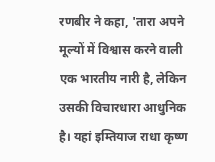रणबीर ने कहा, 'तारा अपने मूल्यों में विश्वास करने वाली एक भारतीय नारी है, लेकिन उसकी विचारधारा आधुनिक है। यहां इम्तियाज राधा कृष्ण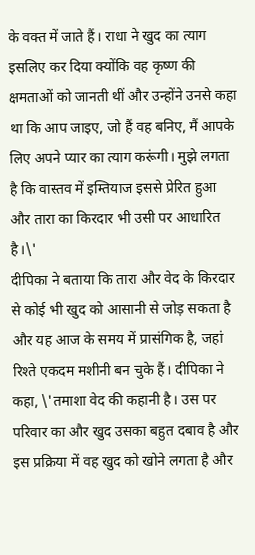के वक्त में जाते हैं। राधा ने खुद का त्याग इसलिए कर दिया क्योंकि वह कृष्ण की क्षमताओं को जानती थीं और उन्होंने उनसे कहा था कि आप जाइए, जो हैं वह बनिए, मैं आपके लिए अपने प्यार का त्याग करूंगी। मुझे लगता है कि वास्तव में इम्तियाज इससे प्रेरित हुआ और तारा का किरदार भी उसी पर आधारित है।\'
दीपिका ने बताया कि तारा और वेद के किरदार से कोई भी खुद को आसानी से जोड़ सकता है और यह आज के समय में प्रासंगिक है, जहां रिश्ते एकदम मशीनी बन चुके हैं। दीपिका ने कहा, \'तमाशा वेद की कहानी है। उस पर परिवार का और खुद उसका बहुत दबाव है और इस प्रक्रिया में वह खुद को खोने लगता है और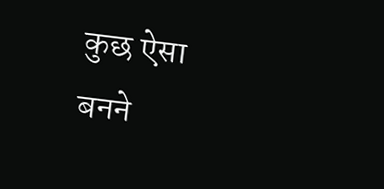कुछ ऐसा बनने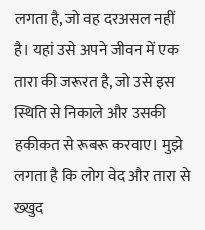लगता है, जो वह दरअसल नहीं है। यहां उसे अपने जीवन में एक तारा की जरूरत है, जो उसे इस स्थिति से निकाले और उसकी हकीकत से रूबरू करवाए। मुझे लगता है कि लोग वेद और तारा से ख्खुद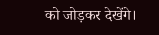को जोड़कर देखेंगे।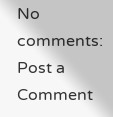No comments:
Post a Comment